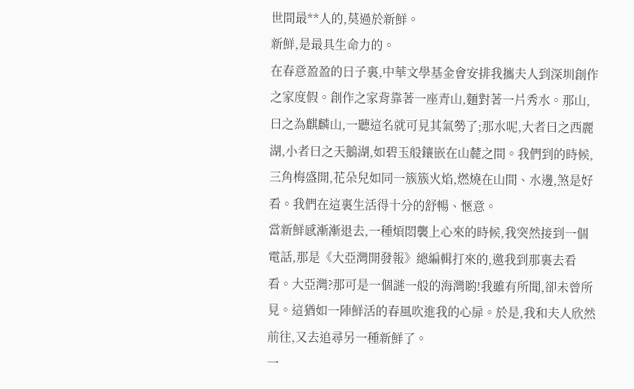世間最**人的,莫過於新鮮。
新鮮,是最具生命力的。
在春意盈盈的日子裏,中華文學基金會安排我攜夫人到深圳創作之家度假。創作之家背靠著一座青山,麵對著一片秀水。那山,曰之為麒麟山,一聽這名就可見其氣勢了;那水呢,大者曰之西麗湖,小者曰之天鵝湖,如碧玉般鑲嵌在山麓之間。我們到的時候,三角梅盛開,花朵兒如同一簇簇火焰,燃燒在山間、水邊,煞是好看。我們在這裏生活得十分的舒暢、愜意。
當新鮮感漸漸退去,一種煩悶襲上心來的時候,我突然接到一個電話,那是《大亞灣開發報》總編輯打來的,邀我到那裏去看看。大亞灣?那可是一個謎一般的海灣喲!我雖有所聞,卻未曾所見。這猶如一陣鮮活的春風吹進我的心扉。於是,我和夫人欣然前往,又去追尋另一種新鮮了。
一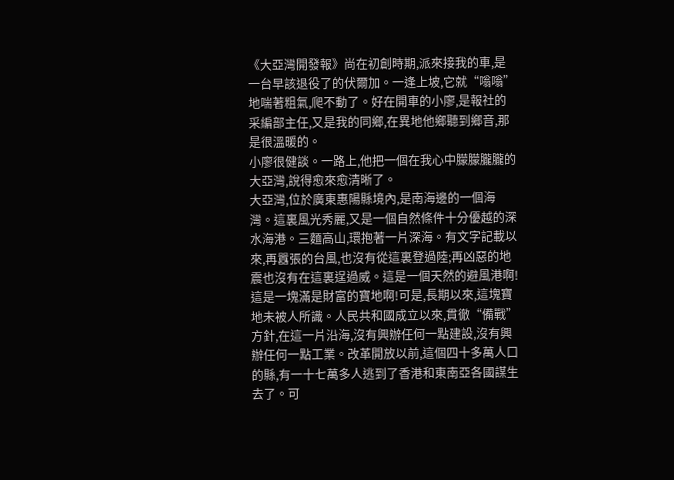《大亞灣開發報》尚在初創時期,派來接我的車,是一台早該退役了的伏爾加。一逢上坡,它就“嗡嗡”地喘著粗氣,爬不動了。好在開車的小廖,是報社的采編部主任,又是我的同鄉,在異地他鄉聽到鄉音,那是很溫暖的。
小廖很健談。一路上,他把一個在我心中朦朦朧朧的大亞灣,說得愈來愈清晰了。
大亞灣,位於廣東惠陽縣境內,是南海邊的一個海灣。這裏風光秀麗,又是一個自然條件十分優越的深水海港。三麵高山,環抱著一片深海。有文字記載以來,再囂張的台風,也沒有從這裏登過陸;再凶惡的地震也沒有在這裏逞過威。這是一個天然的避風港啊!這是一塊滿是財富的寶地啊!可是,長期以來,這塊寶地未被人所識。人民共和國成立以來,貫徹“備戰”方針,在這一片沿海,沒有興辦任何一點建設,沒有興辦任何一點工業。改革開放以前,這個四十多萬人口的縣,有一十七萬多人逃到了香港和東南亞各國謀生去了。可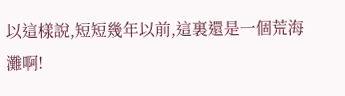以這樣說,短短幾年以前,這裏還是一個荒海灘啊!